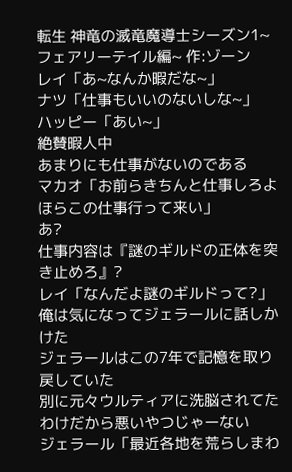転生 神竜の滅竜魔導士シーズン1~フェアリーテイル編~ 作:ゾーン
レイ「あ~なんか暇だな~」
ナツ「仕事もいいのないしな~」
ハッピー「あい~」
絶賛暇人中
あまりにも仕事がないのである
マカオ「お前らきちんと仕事しろよ
ほらこの仕事行って来い」
あ?
仕事内容は『謎のギルドの正体を突き止めろ』?
レイ「なんだよ謎のギルドって?」
俺は気になってジェラールに話しかけた
ジェラールはこの7年で記憶を取り戻していた
別に元々ウルティアに洗脳されてたわけだから悪いやつじゃーない
ジェラール「最近各地を荒らしまわ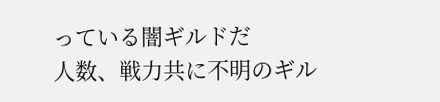っている闇ギルドだ
人数、戦力共に不明のギル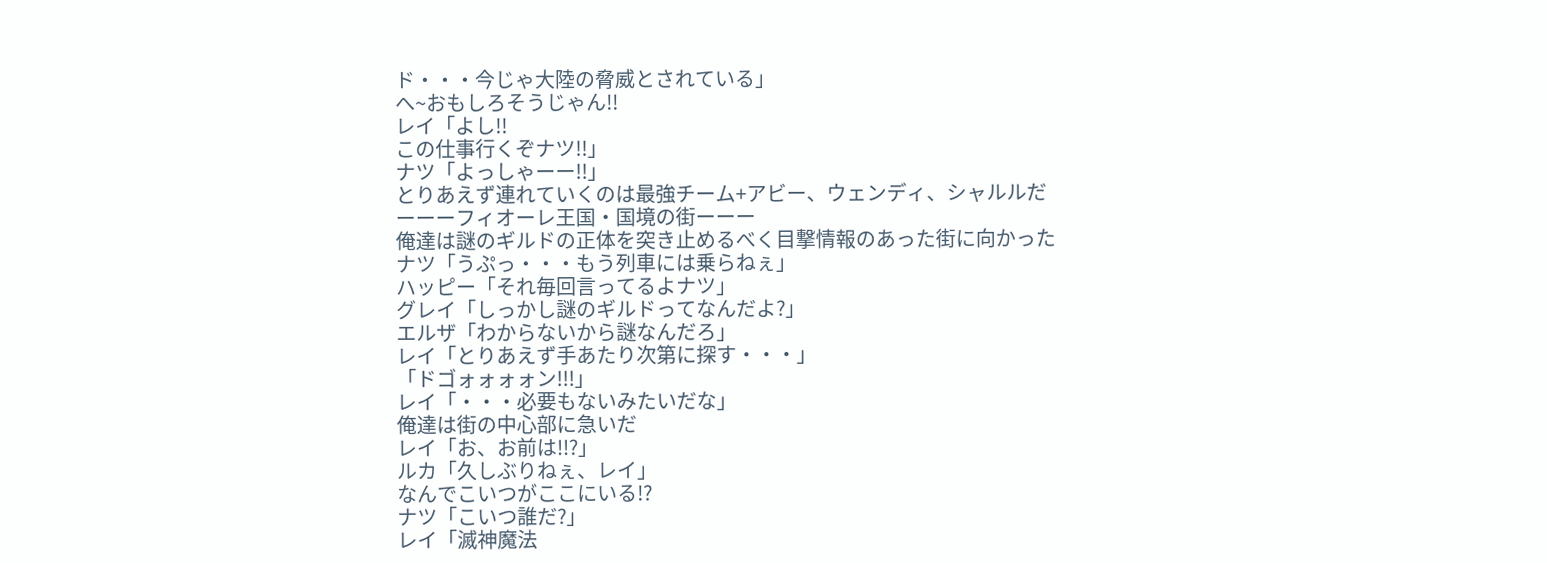ド・・・今じゃ大陸の脅威とされている」
へ~おもしろそうじゃん!!
レイ「よし!!
この仕事行くぞナツ!!」
ナツ「よっしゃーー!!」
とりあえず連れていくのは最強チーム+アビー、ウェンディ、シャルルだ
ーーーフィオーレ王国・国境の街ーーー
俺達は謎のギルドの正体を突き止めるべく目撃情報のあった街に向かった
ナツ「うぷっ・・・もう列車には乗らねぇ」
ハッピー「それ毎回言ってるよナツ」
グレイ「しっかし謎のギルドってなんだよ?」
エルザ「わからないから謎なんだろ」
レイ「とりあえず手あたり次第に探す・・・」
「ドゴォォォォン!!!」
レイ「・・・必要もないみたいだな」
俺達は街の中心部に急いだ
レイ「お、お前は!!?」
ルカ「久しぶりねぇ、レイ」
なんでこいつがここにいる!?
ナツ「こいつ誰だ?」
レイ「滅神魔法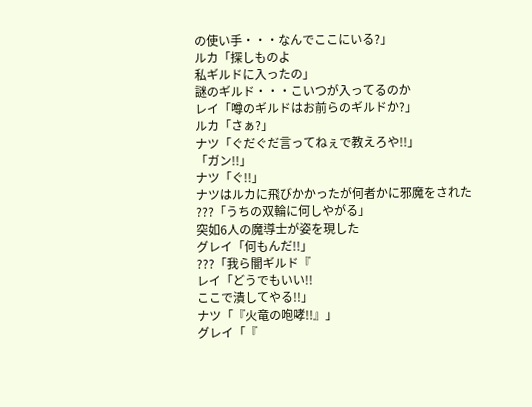の使い手・・・なんでここにいる?」
ルカ「探しものよ
私ギルドに入ったの」
謎のギルド・・・こいつが入ってるのか
レイ「噂のギルドはお前らのギルドか?」
ルカ「さぁ?」
ナツ「ぐだぐだ言ってねぇで教えろや!!」
「ガン!!」
ナツ「ぐ!!」
ナツはルカに飛びかかったが何者かに邪魔をされた
???「うちの双輪に何しやがる」
突如6人の魔導士が姿を現した
グレイ「何もんだ!!」
???「我ら闇ギルド『
レイ「どうでもいい!!
ここで潰してやる!!」
ナツ「『火竜の咆哮!!』」
グレイ「『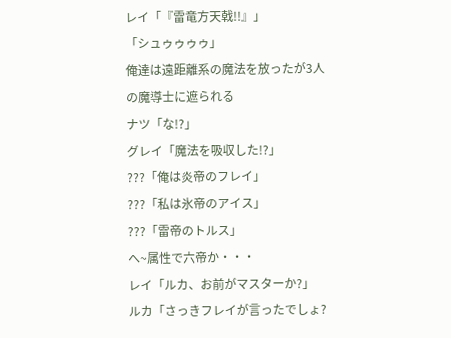レイ「『雷竜方天戟!!』」
「シュゥゥゥゥ」
俺達は遠距離系の魔法を放ったが3人の魔導士に遮られる
ナツ「な!?」
グレイ「魔法を吸収した!?」
???「俺は炎帝のフレイ」
???「私は氷帝のアイス」
???「雷帝のトルス」
へ~属性で六帝か・・・
レイ「ルカ、お前がマスターか?」
ルカ「さっきフレイが言ったでしょ?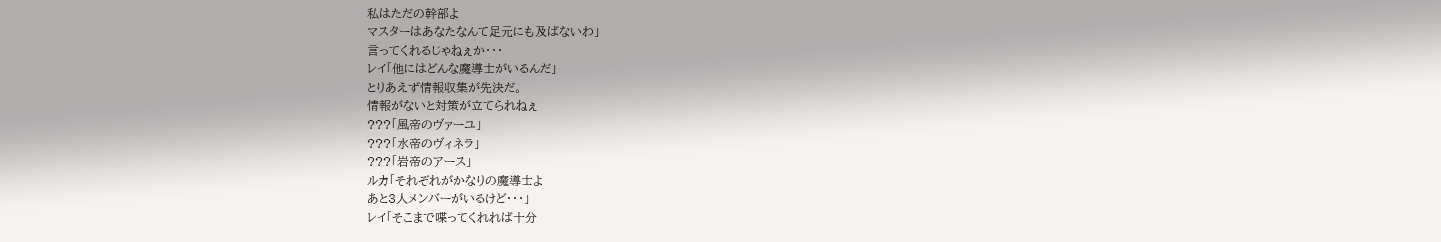私はただの幹部よ
マスターはあなたなんて足元にも及ばないわ」
言ってくれるじゃねぇか・・・
レイ「他にはどんな魔導士がいるんだ」
とりあえず情報収集が先決だ。
情報がないと対策が立てられねぇ
???「風帝のヴァーユ」
???「水帝のヴィネラ」
???「岩帝のアース」
ルカ「それぞれがかなりの魔導士よ
あと3人メンバーがいるけど・・・」
レイ「そこまで喋ってくれれば十分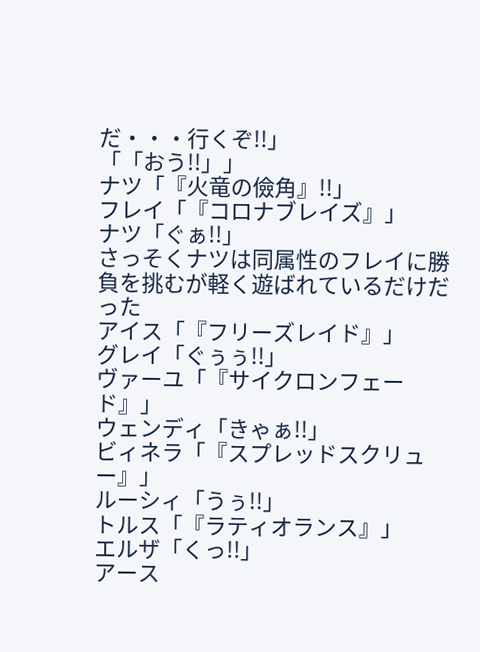だ・・・行くぞ!!」
「「おう!!」」
ナツ「『火竜の儉角』!!」
フレイ「『コロナブレイズ』」
ナツ「ぐぁ!!」
さっそくナツは同属性のフレイに勝負を挑むが軽く遊ばれているだけだった
アイス「『フリーズレイド』」
グレイ「ぐぅぅ!!」
ヴァーユ「『サイクロンフェード』」
ウェンディ「きゃぁ!!」
ビィネラ「『スプレッドスクリュー』」
ルーシィ「うぅ!!」
トルス「『ラティオランス』」
エルザ「くっ!!」
アース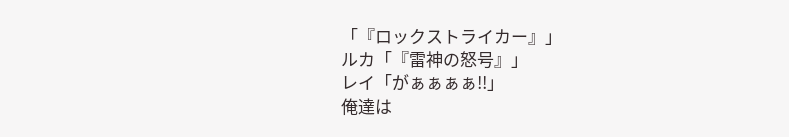「『ロックストライカー』」
ルカ「『雷神の怒号』」
レイ「がぁぁぁぁ!!」
俺達は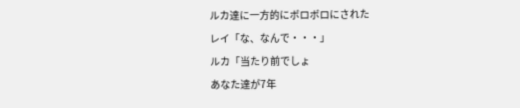ルカ達に一方的にボロボロにされた
レイ「な、なんで・・・」
ルカ「当たり前でしょ
あなた達が7年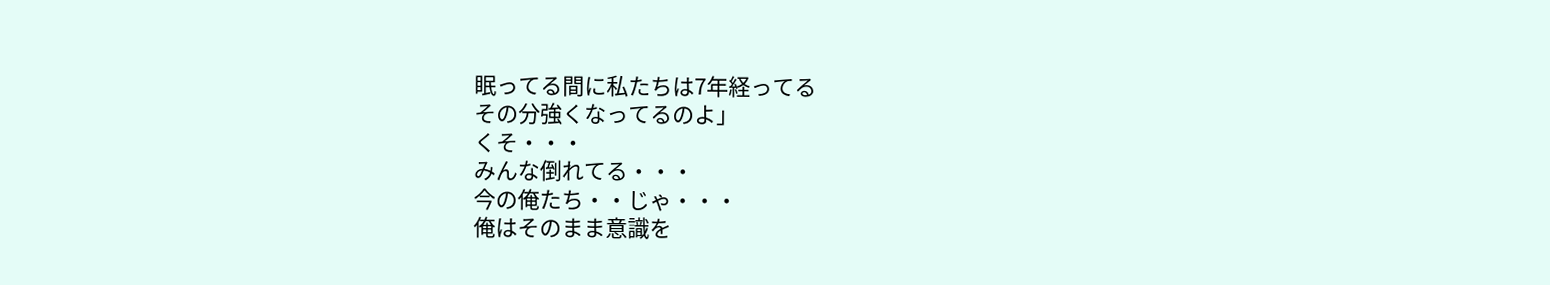眠ってる間に私たちは7年経ってる
その分強くなってるのよ」
くそ・・・
みんな倒れてる・・・
今の俺たち・・じゃ・・・
俺はそのまま意識を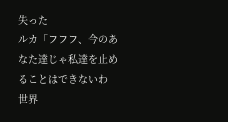失った
ルカ「フフフ、今のあなた達じゃ私達を止めることはできないわ
世界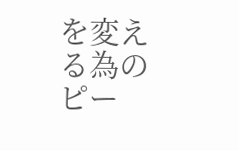を変える為のピー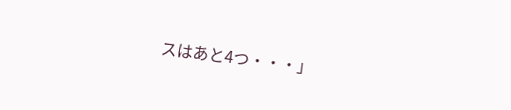スはあと4つ・・・」